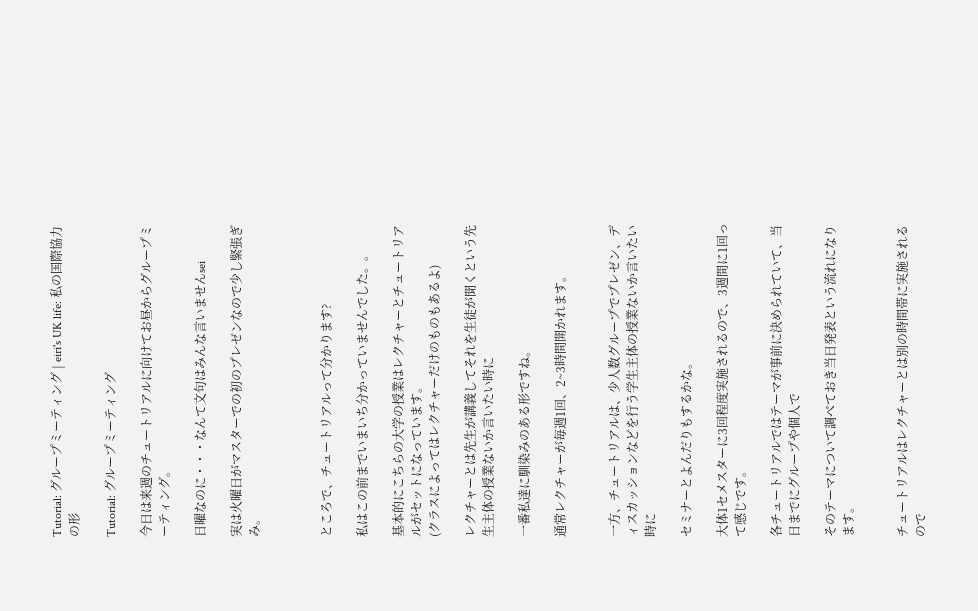Tutorial: グループミーティング | eiri's UK life: 私の国際協力の形

Tutorial: グループミーティング

今日は来週のチュートリアルに向けてお昼からグループミーティング。

日曜なのに・・・なんて文句はみんな言いませんsei

実は火曜日がマスターでの初のプレゼンなので少し緊張ぎみ。



ところで、チュートリアルって分かります?

私はこの前までいまいち分かっていませんでした。。

基本的にこちらの大学の授業はレクチャーとチュートリアルがセットになっています。
(クラスによってはレクチャーだけのものもあるよ)

レクチャーとは先生が講義してそれを生徒が聞くという先生主体の授業ないか言いたい時に

一番私達に馴染みのある形ですね。

通常レクチャーが毎週1回、2~3時間開かれます。


一方、チュートリアルは、少人数グループでプレゼン、ディスカッションなどを行う学生主体の授業ないか言いたい時に

セミナーとよんだりもするかな。

大体1セメスターに3回程度実施されるので、3週間に1回って感じです。

各チュートリアルではテーマが事前に決められていて、当日までにグループや個人で

そのテーマについて調べておき当日発表という流れになります。


チュートリアルはレクチャーとは別の時間帯に実施されるので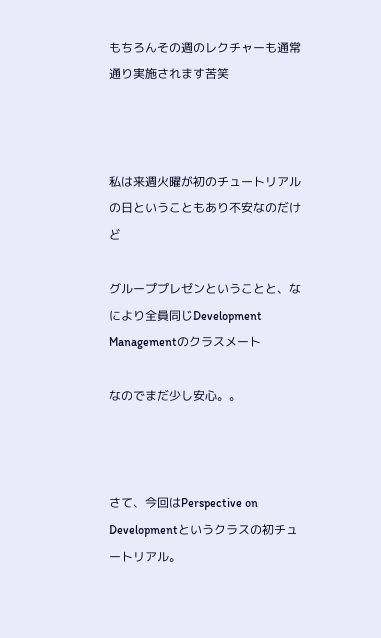もちろんその週のレクチャーも通常通り実施されます苦笑



私は来週火曜が初のチュートリアルの日ということもあり不安なのだけど

グループプレゼンということと、なにより全員同じDevelopment Managementのクラスメート

なのでまだ少し安心。。



さて、今回はPerspective on Developmentというクラスの初チュートリアル。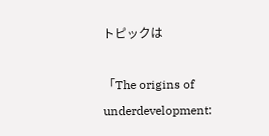トピックは

「The origins of underdevelopment: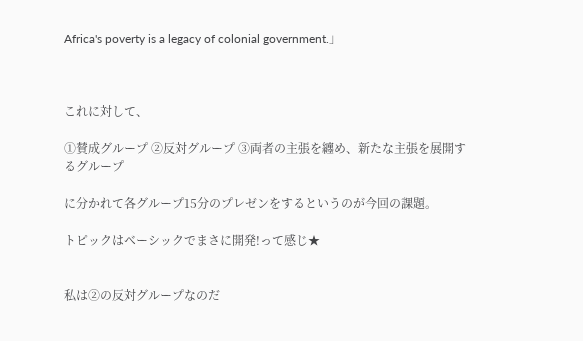Africa's poverty is a legacy of colonial government.」



これに対して、

①賛成グループ ②反対グループ ③両者の主張を纏め、新たな主張を展開するグループ

に分かれて各グループ15分のプレゼンをするというのが今回の課題。

トピックはベーシックでまさに開発!って感じ★


私は②の反対グループなのだ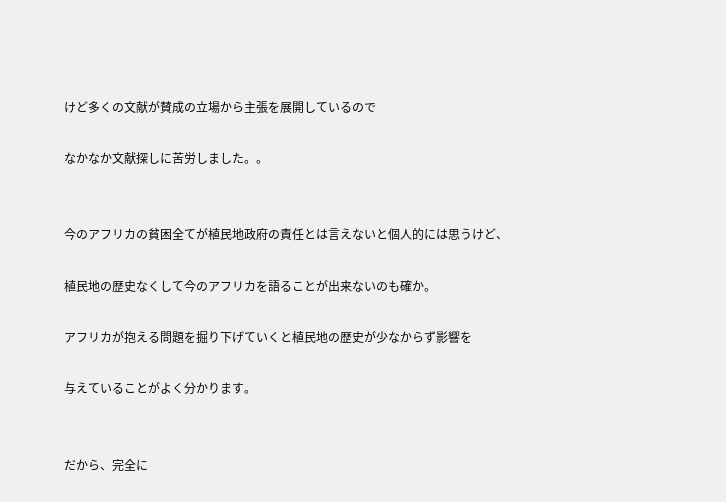けど多くの文献が賛成の立場から主張を展開しているので

なかなか文献探しに苦労しました。。


今のアフリカの貧困全てが植民地政府の責任とは言えないと個人的には思うけど、

植民地の歴史なくして今のアフリカを語ることが出来ないのも確か。

アフリカが抱える問題を掘り下げていくと植民地の歴史が少なからず影響を

与えていることがよく分かります。


だから、完全に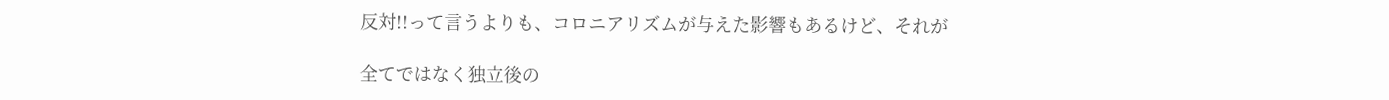反対!!って言うよりも、コロニアリズムが与えた影響もあるけど、それが

全てではなく独立後の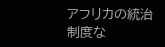アフリカの統治制度な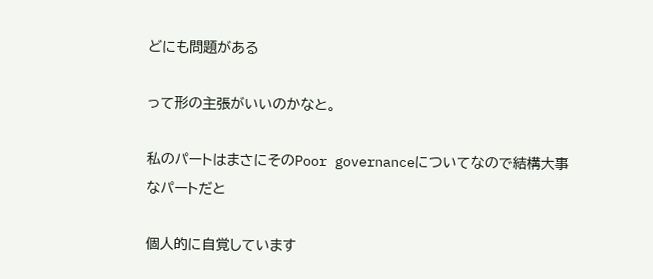どにも問題がある

って形の主張がいいのかなと。

私のパートはまさにそのPoor governanceについてなので結構大事なパートだと

個人的に自覚しています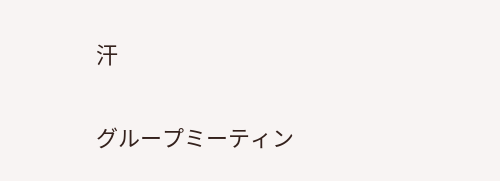汗

グループミーティン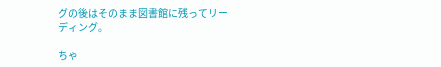グの後はそのまま図書館に残ってリーディング。

ちゃ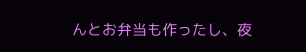んとお弁当も作ったし、夜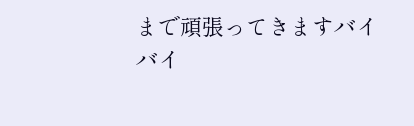まで頑張ってきますバイバイ